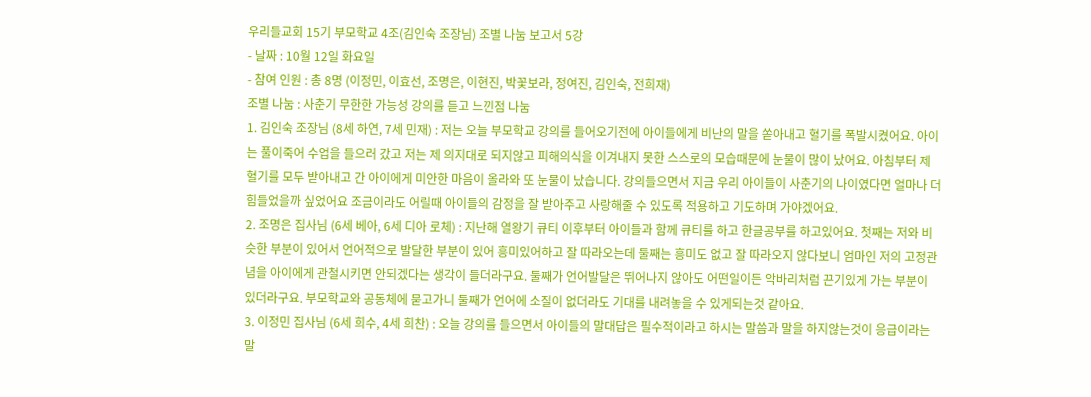우리들교회 15기 부모학교 4조(김인숙 조장님) 조별 나눔 보고서 5강
- 날짜 : 10월 12일 화요일
- 참여 인원 : 총 8명 (이정민, 이효선, 조명은, 이현진, 박꽃보라, 정여진, 김인숙, 전희재)
조별 나눔 : 사춘기 무한한 가능성 강의를 듣고 느낀점 나눔
1. 김인숙 조장님 (8세 하연, 7세 민재) : 저는 오늘 부모학교 강의를 들어오기전에 아이들에게 비난의 말을 쏟아내고 혈기를 폭발시켰어요. 아이는 풀이죽어 수업을 들으러 갔고 저는 제 의지대로 되지않고 피해의식을 이겨내지 못한 스스로의 모습때문에 눈물이 많이 났어요. 아침부터 제 혈기를 모두 받아내고 간 아이에게 미안한 마음이 올라와 또 눈물이 났습니다. 강의들으면서 지금 우리 아이들이 사춘기의 나이였다면 얼마나 더 힘들었을까 싶었어요 조금이라도 어릴때 아이들의 감정을 잘 받아주고 사랑해줄 수 있도록 적용하고 기도하며 가야겠어요.
2. 조명은 집사님 (6세 베아, 6세 디아 로체) : 지난해 열왕기 큐티 이후부터 아이들과 함께 큐티를 하고 한글공부를 하고있어요. 첫째는 저와 비슷한 부분이 있어서 언어적으로 발달한 부분이 있어 흥미있어하고 잘 따라오는데 둘째는 흥미도 없고 잘 따라오지 않다보니 엄마인 저의 고정관념을 아이에게 관철시키면 안되겠다는 생각이 들더라구요. 둘째가 언어발달은 뛰어나지 않아도 어떤일이든 악바리처럼 끈기있게 가는 부분이 있더라구요. 부모학교와 공동체에 묻고가니 둘째가 언어에 소질이 없더라도 기대를 내려놓을 수 있게되는것 같아요.
3. 이정민 집사님 (6세 희수, 4세 희찬) : 오늘 강의를 들으면서 아이들의 말대답은 필수적이라고 하시는 말씀과 말을 하지않는것이 응급이라는 말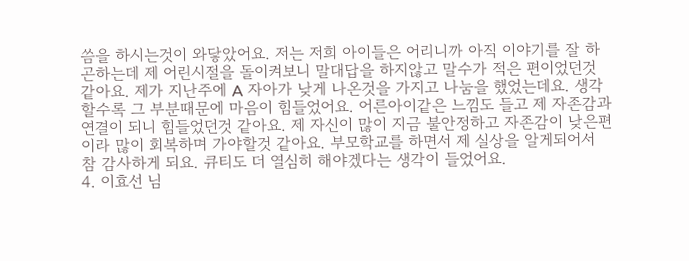씀을 하시는것이 와닿았어요. 저는 저희 아이들은 어리니까 아직 이야기를 잘 하곤하는데 제 어린시절을 돌이켜보니 말대답을 하지않고 말수가 적은 편이었던것 같아요. 제가 지난주에 A 자아가 낮게 나온것을 가지고 나눔을 했었는데요. 생각할수록 그 부분때문에 마음이 힘들었어요. 어른아이같은 느낌도 들고 제 자존감과 연결이 되니 힘들었던것 같아요. 제 자신이 많이 지금 불안정하고 자존감이 낮은편이라 많이 회복하며 가야할것 같아요. 부모학교를 하면서 제 실상을 알게되어서 참 감사하게 되요. 큐티도 더 열심히 해야겠다는 생각이 들었어요.
4. 이효선 님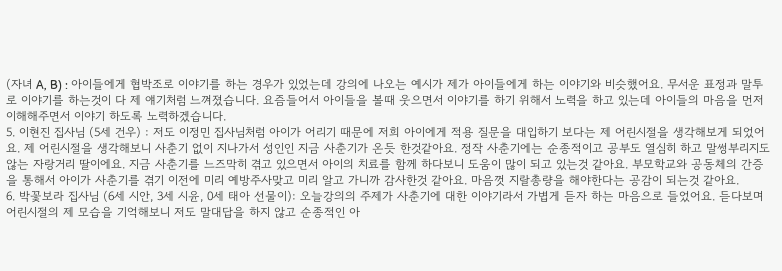(자녀 A, B) : 아이들에게 협박조로 이야기를 하는 경우가 있었는데 강의에 나오는 예시가 제가 아이들에게 하는 이야기와 비슷했어요. 무서운 표정과 말투로 이야기를 하는것이 다 제 얘기처럼 느껴졌습니다. 요즘들어서 아이들을 볼때 웃으면서 이야기를 하기 위해서 노력을 하고 있는데 아이들의 마음을 먼저 이해해주면서 이야기 하도록 노력하겠습니다.
5. 이현진 집사님 (5세 건우) : 저도 이정민 집사님처럼 아이가 어리기 때문에 저희 아이에게 적용 질문을 대입하기 보다는 제 어린시절을 생각해보게 되었어요. 제 어린시절을 생각해보니 사춘기 없이 지나가서 성인인 지금 사춘기가 온듯 한것같아요. 정작 사춘기에는 순종적이고 공부도 열심히 하고 말썽부리지도 않는 자랑거리 딸이에요. 지금 사춘기를 느즈막히 겪고 있으면서 아이의 치료를 함께 하다보니 도움이 많이 되고 있는것 같아요. 부모학교와 공동체의 간증을 통해서 아이가 사춘기를 겪기 이전에 미리 예방주사맞고 미리 알고 가니까 감사한것 같아요. 마음껏 지랄총량을 해야한다는 공감이 되는것 같아요.
6. 박꽃보라 집사님 (6세 시안, 3세 시윤, 0세 태아 선물이): 오늘강의의 주제가 사춘기에 대한 이야기라서 가볍게 듣자 하는 마음으로 들었어요. 듣다보며 어린시절의 제 모습을 기억해보니 저도 말대답을 하지 않고 순종적인 아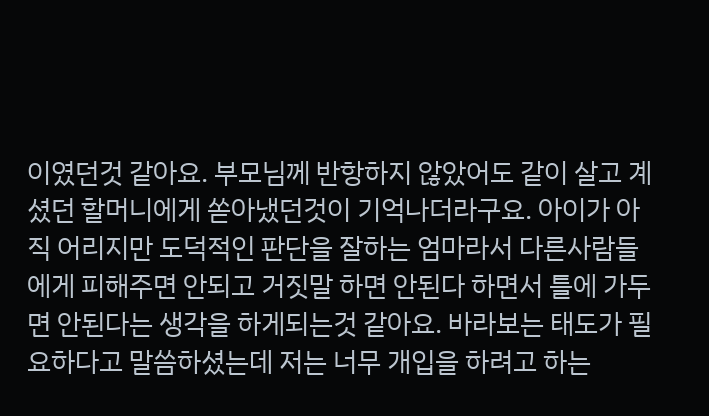이였던것 같아요. 부모님께 반항하지 않았어도 같이 살고 계셨던 할머니에게 쏟아냈던것이 기억나더라구요. 아이가 아직 어리지만 도덕적인 판단을 잘하는 엄마라서 다른사람들에게 피해주면 안되고 거짓말 하면 안된다 하면서 틀에 가두면 안된다는 생각을 하게되는것 같아요. 바라보는 태도가 필요하다고 말씀하셨는데 저는 너무 개입을 하려고 하는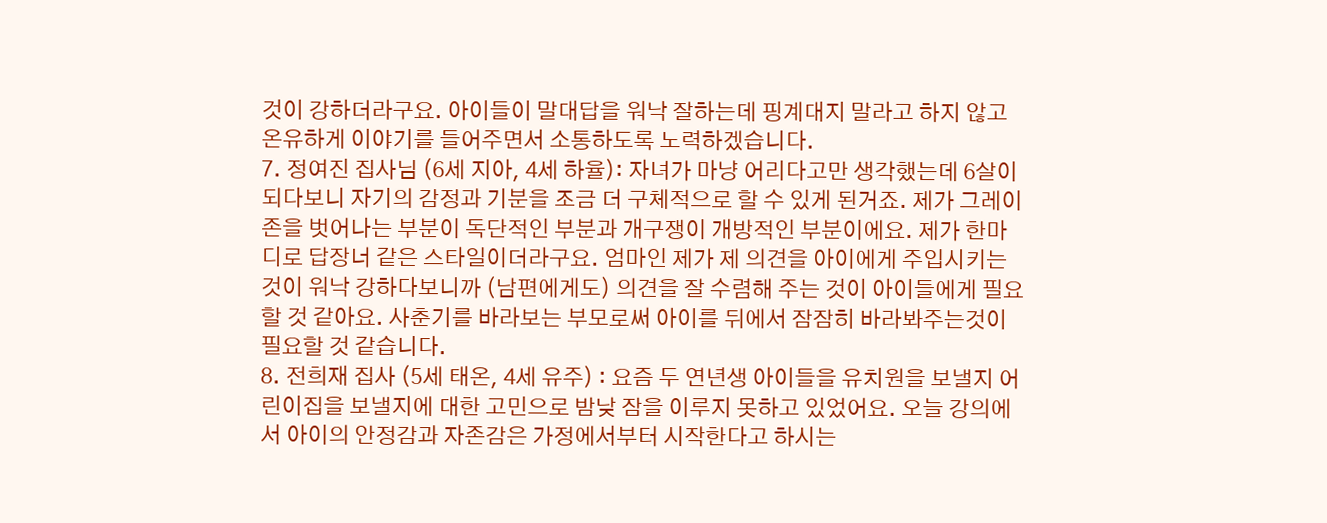것이 강하더라구요. 아이들이 말대답을 워낙 잘하는데 핑계대지 말라고 하지 않고 온유하게 이야기를 들어주면서 소통하도록 노력하겠습니다.
7. 정여진 집사님 (6세 지아, 4세 하율): 자녀가 마냥 어리다고만 생각했는데 6살이 되다보니 자기의 감정과 기분을 조금 더 구체적으로 할 수 있게 된거죠. 제가 그레이존을 벗어나는 부분이 독단적인 부분과 개구쟁이 개방적인 부분이에요. 제가 한마디로 답장너 같은 스타일이더라구요. 엄마인 제가 제 의견을 아이에게 주입시키는 것이 워낙 강하다보니까 (남편에게도) 의견을 잘 수렴해 주는 것이 아이들에게 필요할 것 같아요. 사춘기를 바라보는 부모로써 아이를 뒤에서 잠잠히 바라봐주는것이 필요할 것 같습니다.
8. 전희재 집사 (5세 태온, 4세 유주) : 요즘 두 연년생 아이들을 유치원을 보낼지 어린이집을 보낼지에 대한 고민으로 밤낮 잠을 이루지 못하고 있었어요. 오늘 강의에서 아이의 안정감과 자존감은 가정에서부터 시작한다고 하시는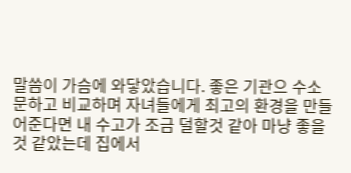말씀이 가슴에 와닿았습니다. 좋은 기관으 수소문하고 비교하며 자녀들에게 최고의 환경을 만들어준다면 내 수고가 조금 덜할것 같아 마냥 좋을것 같았는데 집에서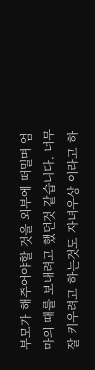부모가 해주어야할 것을 외부에 떠밀며 엄마의 때를 보내려고 했던것 같습니다. 너무 잘 키우려고 하는것도 자녀우상 이라고 하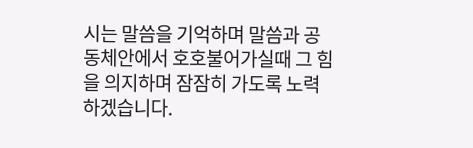시는 말씀을 기억하며 말씀과 공동체안에서 호호불어가실때 그 힘을 의지하며 잠잠히 가도록 노력하겠습니다.